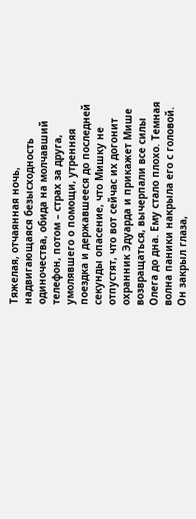Тяжелая, отчаянная ночь, надвигающаяся безысходность одиночества, обида на молчавший телефон, потом – страх за друга, умолявшего о помощи, утренняя поездка и державшееся до последней секунды опасение, что Мишку не отпустят, что вот сейчас их догонит охранник Эдуарда и прикажет Мише возвращаться, вычерпали все силы Олега до дна. Ему стало плохо. Темная волна паники накрыла его с головой. Он закрыл глаза,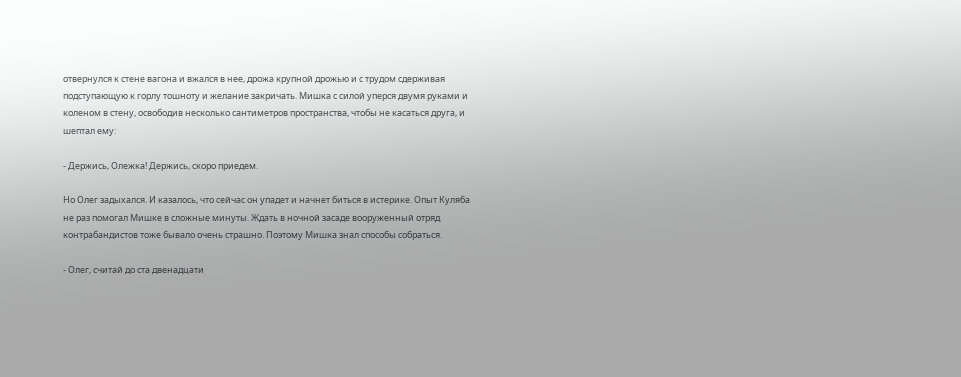отвернулся к стене вагона и вжался в нее, дрожа крупной дрожью и с трудом сдерживая подступающую к горлу тошноту и желание закричать. Мишка с силой уперся двумя руками и коленом в стену, освободив несколько сантиметров пространства, чтобы не касаться друга, и шептал ему:

- Держись, Олежка! Держись, скоро приедем.

Но Олег задыхался. И казалось, что сейчас он упадет и начнет биться в истерике. Опыт Куляба не раз помогал Мишке в сложные минуты. Ждать в ночной засаде вооруженный отряд контрабандистов тоже бывало очень страшно. Поэтому Мишка знал способы собраться.

- Олег, считай до ста двенадцати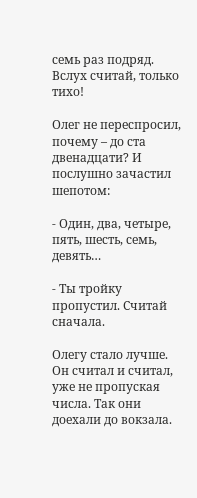семь раз подряд. Вслух считай, только тихо!

Олег не переспросил, почему – до ста двенадцати? И послушно зачастил шепотом:

- Один, два, четыре, пять, шесть, семь, девять…

- Ты тройку пропустил. Считай сначала.

Олегу стало лучше. Он считал и считал, уже не пропуская числа. Так они доехали до вокзала.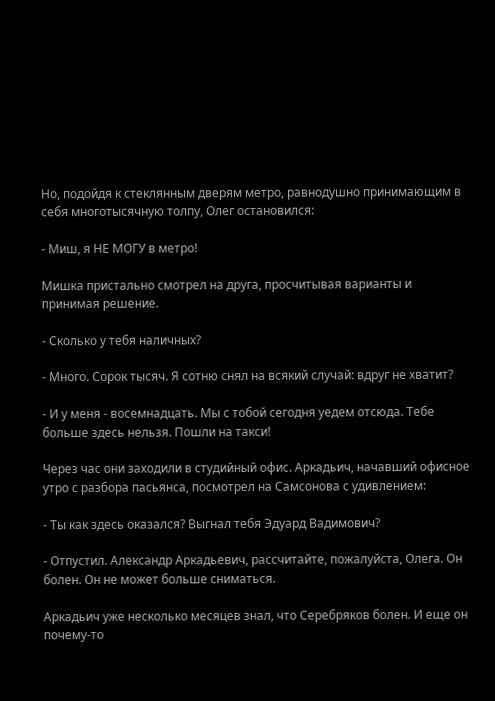Но, подойдя к стеклянным дверям метро, равнодушно принимающим в себя многотысячную толпу, Олег остановился:

- Миш, я НЕ МОГУ в метро!

Мишка пристально смотрел на друга, просчитывая варианты и принимая решение.

- Сколько у тебя наличных?

- Много. Сорок тысяч. Я сотню снял на всякий случай: вдруг не хватит?

- И у меня - восемнадцать. Мы с тобой сегодня уедем отсюда. Тебе больше здесь нельзя. Пошли на такси!

Через час они заходили в студийный офис. Аркадьич, начавший офисное утро с разбора пасьянса, посмотрел на Самсонова с удивлением:

- Ты как здесь оказался? Выгнал тебя Эдуард Вадимович?

- Отпустил. Александр Аркадьевич, рассчитайте, пожалуйста, Олега. Он болен. Он не может больше сниматься.

Аркадьич уже несколько месяцев знал, что Серебряков болен. И еще он почему-то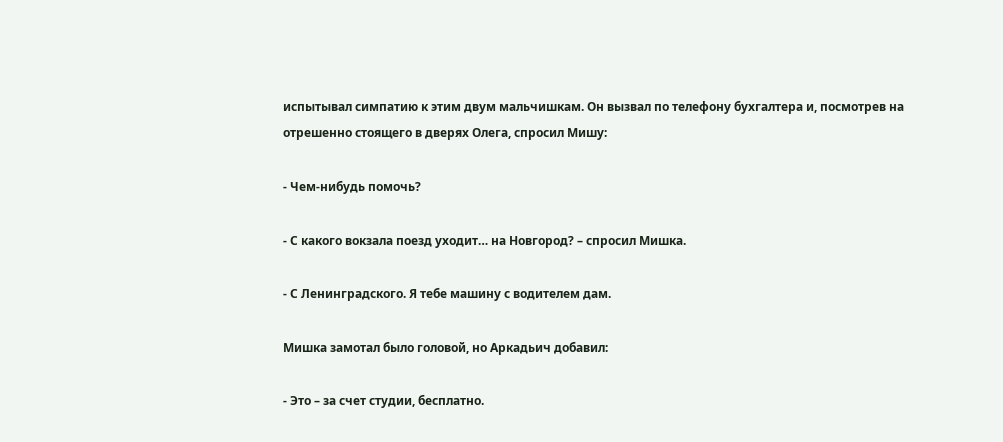испытывал симпатию к этим двум мальчишкам. Он вызвал по телефону бухгалтера и, посмотрев на отрешенно стоящего в дверях Олега, спросил Мишу:

- Чем-нибудь помочь?

- С какого вокзала поезд уходит… на Новгород? – спросил Мишка.

- С Ленинградского. Я тебе машину с водителем дам.

Мишка замотал было головой, но Аркадьич добавил:

- Это – за счет студии, бесплатно.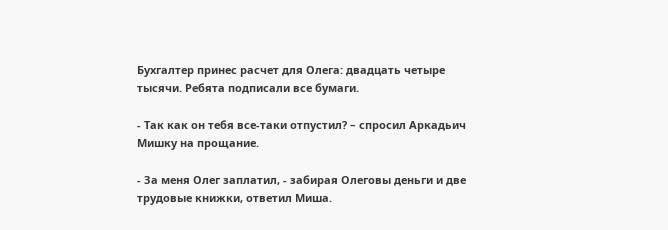Бухгалтер принес расчет для Олега: двадцать четыре тысячи. Ребята подписали все бумаги.

- Так как он тебя все-таки отпустил? – спросил Аркадьич Мишку на прощание.

- За меня Олег заплатил, - забирая Олеговы деньги и две трудовые книжки, ответил Миша.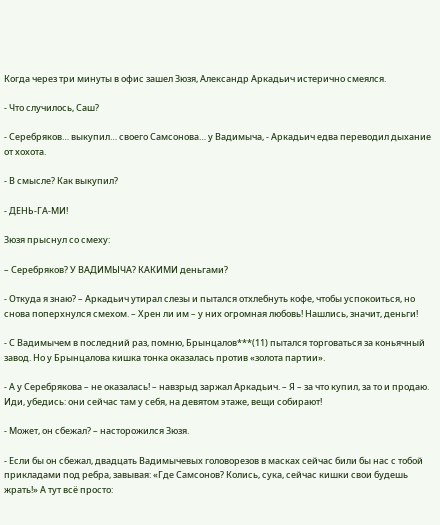Когда через три минуты в офис зашел Зюзя, Александр Аркадьич истерично смеялся.

- Что случилось, Саш?

- Серебряков… выкупил… своего Самсонова… у Вадимыча, - Аркадьич едва переводил дыхание от хохота.

- В смысле? Как выкупил?

- ДЕНЬ-ГА-МИ!

Зюзя прыснул со смеху:

– Серебряков? У ВАДИМЫЧА? КАКИМИ деньгами?

- Откуда я знаю? – Аркадьич утирал слезы и пытался отхлебнуть кофе, чтобы успокоиться, но снова поперхнулся смехом. – Хрен ли им – у них огромная любовь! Нашлись, значит, деньги!

- С Вадимычем в последний раз, помню, Брынцалов***(11) пытался торговаться за коньячный завод. Но у Брынцалова кишка тонка оказалась против «золота партии».

- А у Серебрякова – не оказалась! – навзрыд заржал Аркадьич. – Я – за что купил, за то и продаю. Иди, убедись: они сейчас там у себя, на девятом этаже, вещи собирают!

- Может, он сбежал? – насторожился Зюзя.

- Если бы он сбежал, двадцать Вадимычевых головорезов в масках сейчас били бы нас с тобой прикладами под ребра, завывая: «Где Самсонов? Колись, сука, сейчас кишки свои будешь жрать!» А тут всё просто: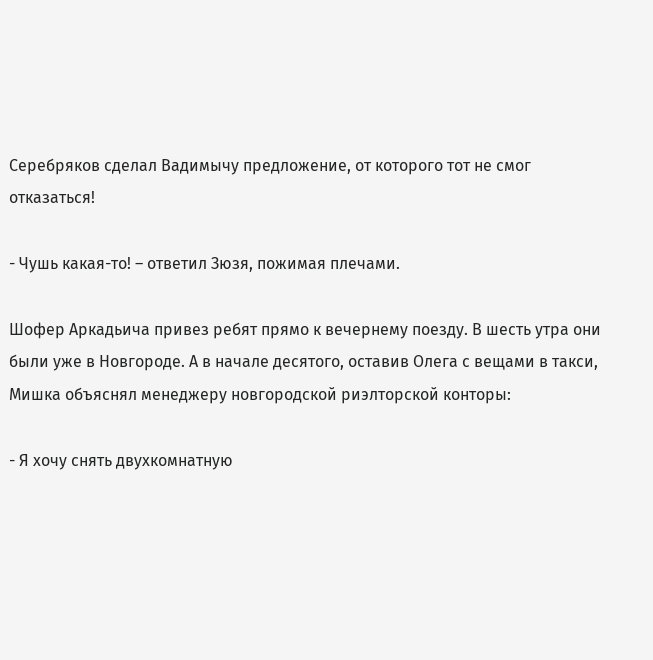Серебряков сделал Вадимычу предложение, от которого тот не смог отказаться!

- Чушь какая-то! – ответил Зюзя, пожимая плечами.

Шофер Аркадьича привез ребят прямо к вечернему поезду. В шесть утра они были уже в Новгороде. А в начале десятого, оставив Олега с вещами в такси, Мишка объяснял менеджеру новгородской риэлторской конторы:

- Я хочу снять двухкомнатную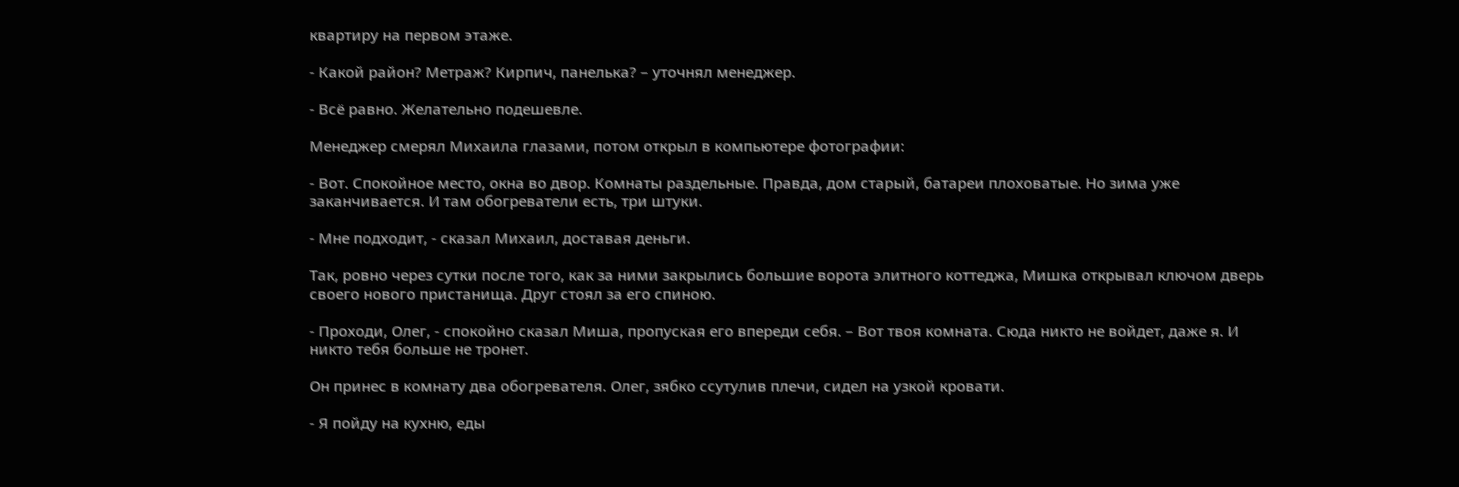квартиру на первом этаже.

- Какой район? Метраж? Кирпич, панелька? – уточнял менеджер.

- Всё равно. Желательно подешевле.

Менеджер смерял Михаила глазами, потом открыл в компьютере фотографии:

- Вот. Спокойное место, окна во двор. Комнаты раздельные. Правда, дом старый, батареи плоховатые. Но зима уже заканчивается. И там обогреватели есть, три штуки.

- Мне подходит, - сказал Михаил, доставая деньги.

Так, ровно через сутки после того, как за ними закрылись большие ворота элитного коттеджа, Мишка открывал ключом дверь своего нового пристанища. Друг стоял за его спиною.

- Проходи, Олег, - спокойно сказал Миша, пропуская его впереди себя. – Вот твоя комната. Сюда никто не войдет, даже я. И никто тебя больше не тронет.

Он принес в комнату два обогревателя. Олег, зябко ссутулив плечи, сидел на узкой кровати.

- Я пойду на кухню, еды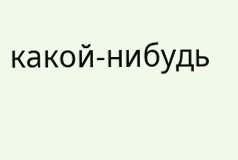какой-нибудь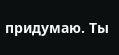придумаю. Ты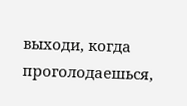выходи, когда проголодаешься,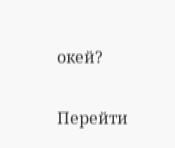окей?

Перейти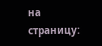на страницу: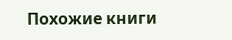Похожие книги